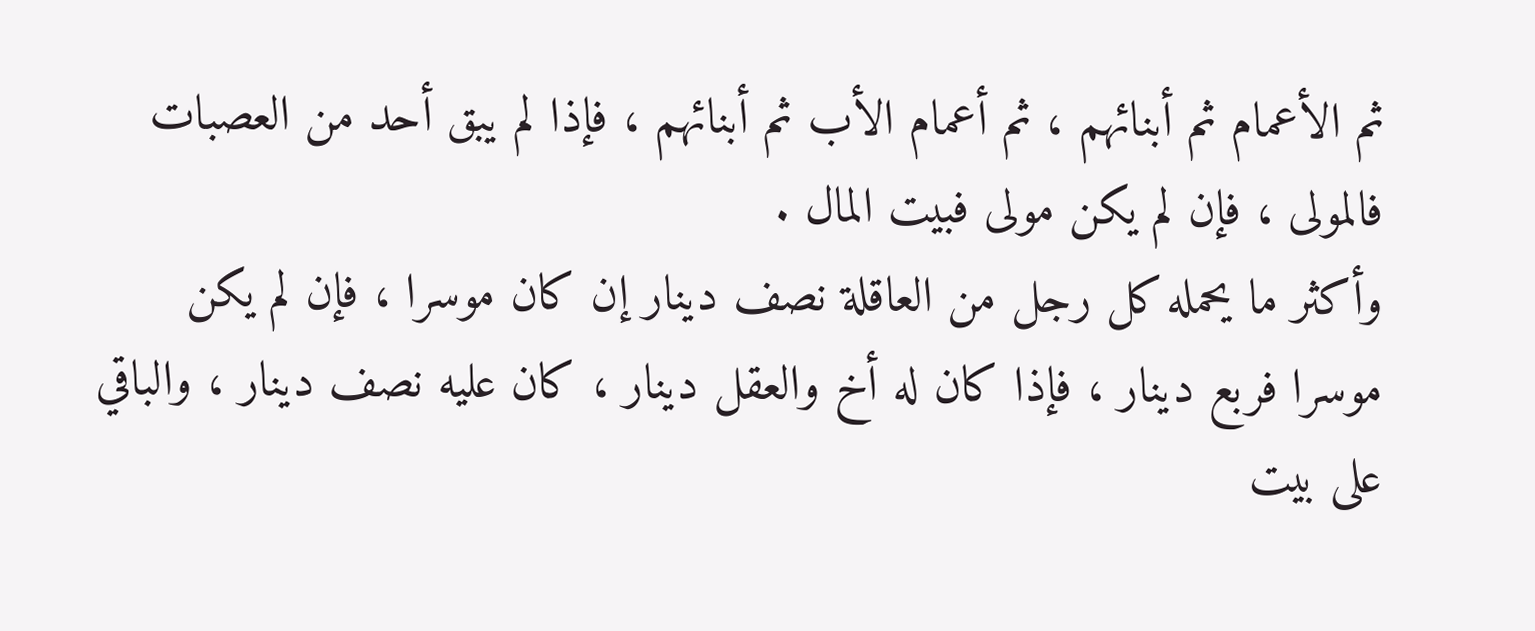ثم الأعمام ثم أبنائهم ، ثم أعمام الأب ثم أبنائهم ، فإذا لم يبق أحد من العصبات
فالمولى ، فإن لم يكن مولى فبيت المال .
وأكثر ما يحمله كل رجل من العاقلة نصف دينار إن كان موسرا ، فإن لم يكن
موسرا فربع دينار ، فإذا كان له أخ والعقل دينار ، كان عليه نصف دينار ، والباقي
على بيت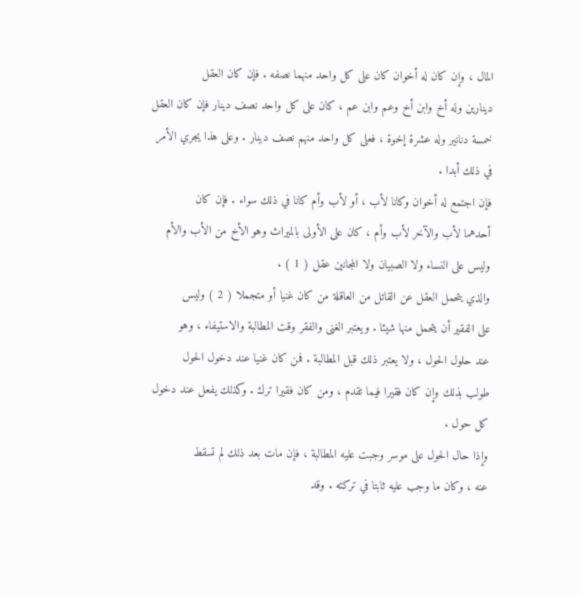المال ، وإن كان له أخوان كان على كل واحد منهما نصفه . فإن كان العقل
دينارين وله أخ وابن أخ وعم وابن عم ، كان على كل واحد نصف دينار فإن كان العقل
خمسة دنانير وله عشرة إخوة ، فعلى كل واحد منهم نصف دينار . وعلى هذا يجري الأمر
في ذلك أبدا .
فإن اجتمع له أخوان وكانا لأب ، أو لأب وأم كانا في ذلك سواء . فإن كان
أحدهما لأب والآخر لأب وأم ، كان على الأولى بالميراث وهو الأخ من الأب والأم
وليس على النساء ولا الصبيان ولا المجانين عقل ( 1 ) .
والذي يتحمل العقل عن القاتل من العاقلة من كان غنيا أو متجملا ( 2 ) وليس
على الفقير أن يتحمل منها شيئا . ويعتبر الغنى والفقر وقت المطالبة والاستيفاء ، وهو
عند حلول الحول ، ولا يعتبر ذلك قبل المطالبة . فمن كان غنيا عند دخول الحول
طولب بذلك وإن كان فقيرا فيما تقدم ، ومن كان فقيرا ترك . وكذلك يفعل عند دخول
كل حول .
وإذا حال الحول على موسر وجبت عليه المطالبة ، فإن مات بعد ذلك لم تسقط
عنه ، وكان ما وجب عليه ثابتا في تركته . وقد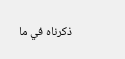ذكرناه في ما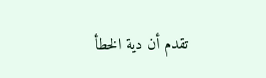تقدم أن دية الخطأ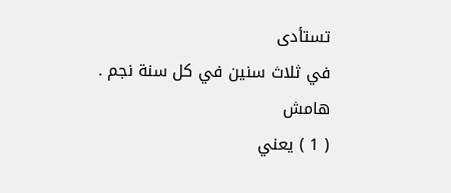تستأدى
في ثلاث سنين في كل سنة نجم .
هامش
( 1 ) يعني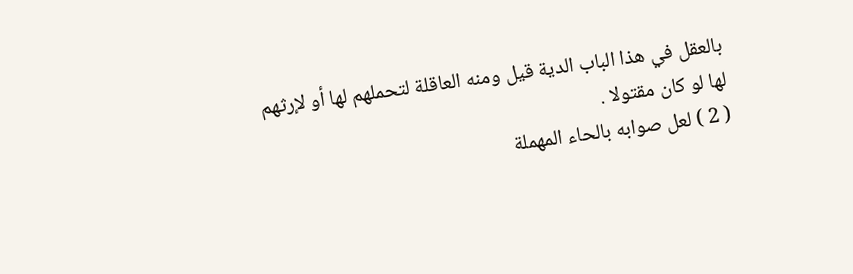بالعقل في هذا الباب الدية قيل ومنه العاقلة لتحملهم لها أو لإرثهم
لها لو كان مقتولا .
( 2 ) لعل صوابه بالحاء المهملة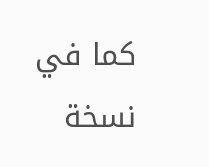كما في نسخة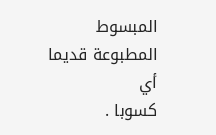المبسوط المطبوعة قديما أي
كسوبا .